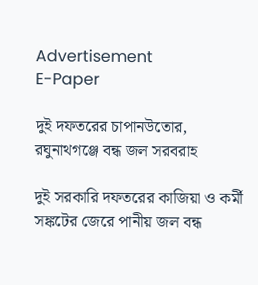Advertisement
E-Paper

দুই দফতরের চাপানউতোর, রঘুনাথগঞ্জে বন্ধ জল সরবরাহ

দুই সরকারি দফতরের কাজিয়া ও কর্মী সঙ্কটের জেরে পানীয় জল বন্ধ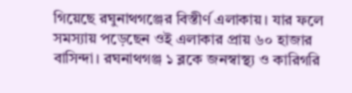গিয়েছে রঘুনাথগঞ্জের বিস্তীর্ণ এলাকায়। যার ফলে সমস্যায় পড়েছেন ওই এলাকার প্রায় ৬০ হাজার বাসিন্দা। রঘনাথগঞ্জ ১ ব্লকে জনস্বাস্থ্য ও কারিগরি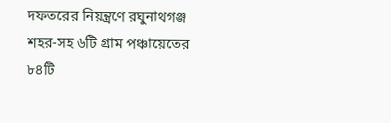দফতরের নিয়ন্ত্রণে রঘুনাথগঞ্জ শহর-সহ ৬টি গ্রাম পঞ্চায়েতের ৮৪টি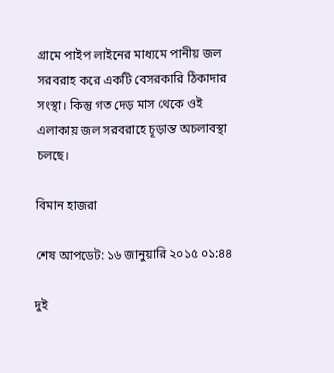গ্রামে পাইপ লাইনের মাধ্যমে পানীয় জল সরবরাহ করে একটি বেসরকারি ঠিকাদার সংস্থা। কিন্তু গত দেড় মাস থেকে ওই এলাকায় জল সরবরাহে চূড়ান্ত অচলাবস্থা চলছে।

বিমান হাজরা

শেষ আপডেট: ১৬ জানুয়ারি ২০১৫ ০১:৪৪

দুই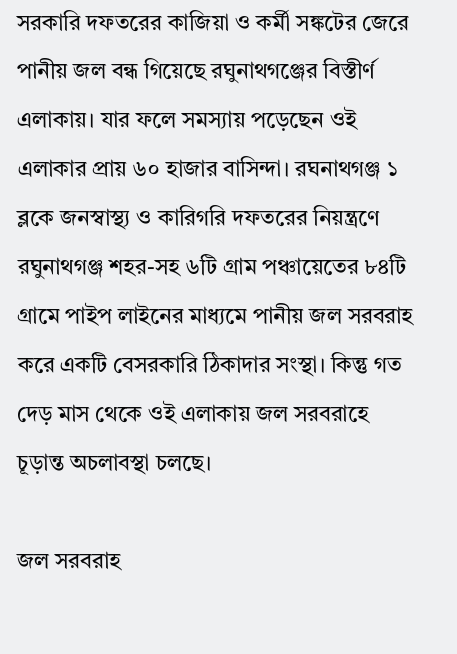সরকারি দফতরের কাজিয়া ও কর্মী সঙ্কটের জেরে পানীয় জল বন্ধ গিয়েছে রঘুনাথগঞ্জের বিস্তীর্ণ এলাকায়। যার ফলে সমস্যায় পড়েছেন ওই এলাকার প্রায় ৬০ হাজার বাসিন্দা। রঘনাথগঞ্জ ১ ব্লকে জনস্বাস্থ্য ও কারিগরি দফতরের নিয়ন্ত্রণে রঘুনাথগঞ্জ শহর-সহ ৬টি গ্রাম পঞ্চায়েতের ৮৪টি গ্রামে পাইপ লাইনের মাধ্যমে পানীয় জল সরবরাহ করে একটি বেসরকারি ঠিকাদার সংস্থা। কিন্তু গত দেড় মাস থেকে ওই এলাকায় জল সরবরাহে চূড়ান্ত অচলাবস্থা চলছে।

জল সরবরাহ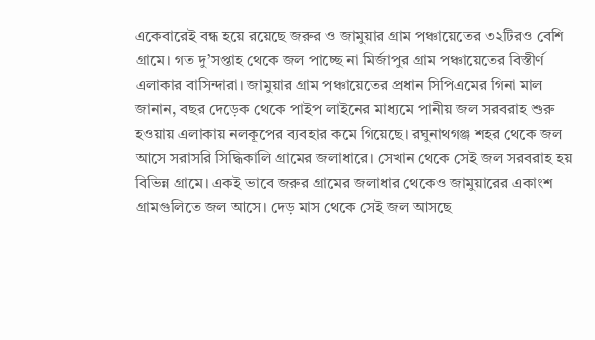একেবারেই বন্ধ হয়ে রয়েছে জরুর ও জামুয়ার গ্রাম পঞ্চায়েতের ৩২টিরও বেশি গ্রামে। গত দু’সপ্তাহ থেকে জল পাচ্ছে না মির্জাপুর গ্রাম পঞ্চায়েতের বিস্তীর্ণ এলাকার বাসিন্দারা। জামুয়ার গ্রাম পঞ্চায়েতের প্রধান সিপিএমের গিনা মাল জানান, বছর দেড়েক থেকে পাইপ লাইনের মাধ্যমে পানীয় জল সরবরাহ শুরু হওয়ায় এলাকায় নলকূপের ব্যবহার কমে গিয়েছে। রঘুনাথগঞ্জ শহর থেকে জল আসে সরাসরি সিদ্ধিকালি গ্রামের জলাধারে। সেখান থেকে সেই জল সরবরাহ হয় বিভিন্ন গ্রামে। একই ভাবে জরুর গ্রামের জলাধার থেকেও জামুয়ারের একাংশ গ্রামগুলিতে জল আসে। দেড় মাস থেকে সেই জল আসছে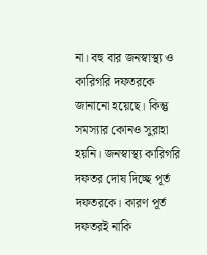না। বহু বার জনস্বাস্থ্য ও কারিগরি দফতরকে জানানো হয়েছে। কিন্তু সমস্যার কোনও সুরাহা হয়নি। জনস্বাস্থ্য কারিগরি দফতর দোষ দিচ্ছে পূর্ত দফতরকে। কারণ পূর্ত দফতরই নাকি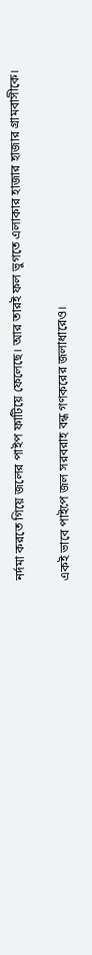নর্দমা করতে গিয়ে জলের পাইপ ফাটিয়ে ফেলেছে। আর তারই ফল ভুগতে এলাকার হাজার হাজার গ্রামবাসীকে।

একই ভাবে পাইপে জল সরবরাহ বন্ধ গণকরের জলাধারেও।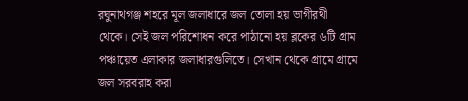রঘুনাথগঞ্জ শহরে মূল জলাধারে জল তোলা হয় ভাগীরথী থেকে। সেই জল পরিশোধন করে পাঠানো হয় ব্লকের ৬টি গ্রাম পঞ্চায়েত এলাকার জলাধারগুলিতে। সেখান থেকে গ্রামে গ্রামে জল সরবরাহ করা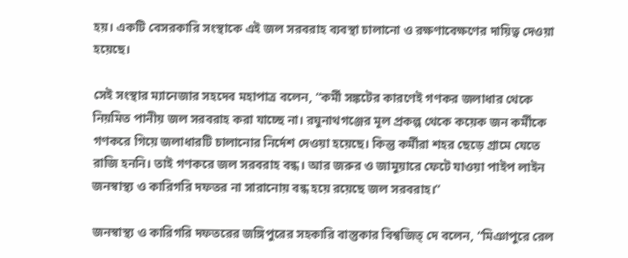হয়। একটি বেসরকারি সংস্থাকে এই জল সরবরাহ ব্যবস্থা চালানো ও রক্ষণাবেক্ষণের দায়িত্ব দেওয়া হয়েছে।

সেই সংস্থার ম্যানেজার সহদেব মহাপাত্র বলেন, “কর্মী সঙ্কটের কারণেই গণকর জলাধার থেকে নিয়মিত পানীয় জল সরবরাহ করা যাচ্ছে না। রঘুনাথগঞ্জের মূল প্রকল্প থেকে কয়েক জন কর্মীকে গণকরে গিয়ে জলাধারটি চালানোর নির্দেশ দেওয়া হয়েছে। কিন্তু কর্মীরা শহর ছেড়ে গ্রামে যেতে রাজি হননি। তাই গণকরে জল সরবরাহ বন্ধ। আর জরুর ও জামুয়ারে ফেটে যাওয়া পাইপ লাইন জনস্বাস্থ্য ও কারিগরি দফতর না সারানোয় বন্ধ হয়ে রয়েছে জল সরবরাহ।”

জনস্বাস্থ্য ও কারিগরি দফতরের জঙ্গিপুরের সহকারি বাস্তুকার বিশ্বজিত্‌ দে বলেন, “মিঞাপুরে রেল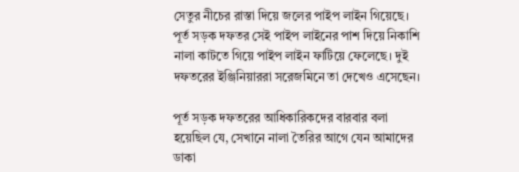সেতুর নীচের রাস্তা দিয়ে জলের পাইপ লাইন গিয়েছে। পূর্ত সড়ক দফতর সেই পাইপ লাইনের পাশ দিয়ে নিকাশি নালা কাটতে গিয়ে পাইপ লাইন ফাটিয়ে ফেলেছে। দুই দফতরের ইঞ্জিনিয়াররা সরেজমিনে তা দেখেও এসেছেন।

পূর্ত সড়ক দফতরের আধিকারিকদের বারবার বলা হয়েছিল যে, সেখানে নালা তৈরির আগে যেন আমাদের ডাকা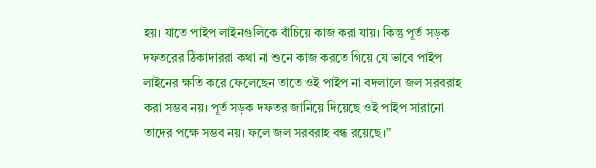হয়। যাতে পাইপ লাইনগুলিকে বাঁচিয়ে কাজ করা যায়। কিন্তু পূর্ত সড়ক দফতরের ঠিকাদাররা কথা না শুনে কাজ করতে গিয়ে যে ভাবে পাইপ লাইনের ক্ষতি করে ফেলেছেন তাতে ওই পাইপ না বদলালে জল সরবরাহ করা সম্ভব নয়। পূর্ত সড়ক দফতর জানিয়ে দিয়েছে ওই পাইপ সারানো তাদের পক্ষে সম্ভব নয়। ফলে জল সরবরাহ বন্ধ রয়েছে।”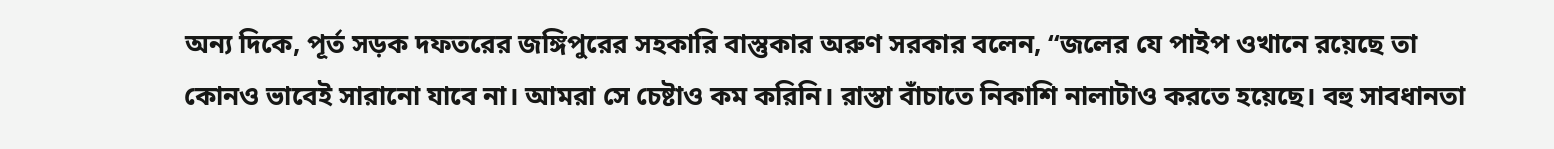অন্য দিকে, পূর্ত সড়ক দফতরের জঙ্গিপুরের সহকারি বাস্তুকার অরুণ সরকার বলেন, “জলের যে পাইপ ওখানে রয়েছে তা কোনও ভাবেই সারানো যাবে না। আমরা সে চেষ্টাও কম করিনি। রাস্তা বাঁচাতে নিকাশি নালাটাও করতে হয়েছে। বহু সাবধানতা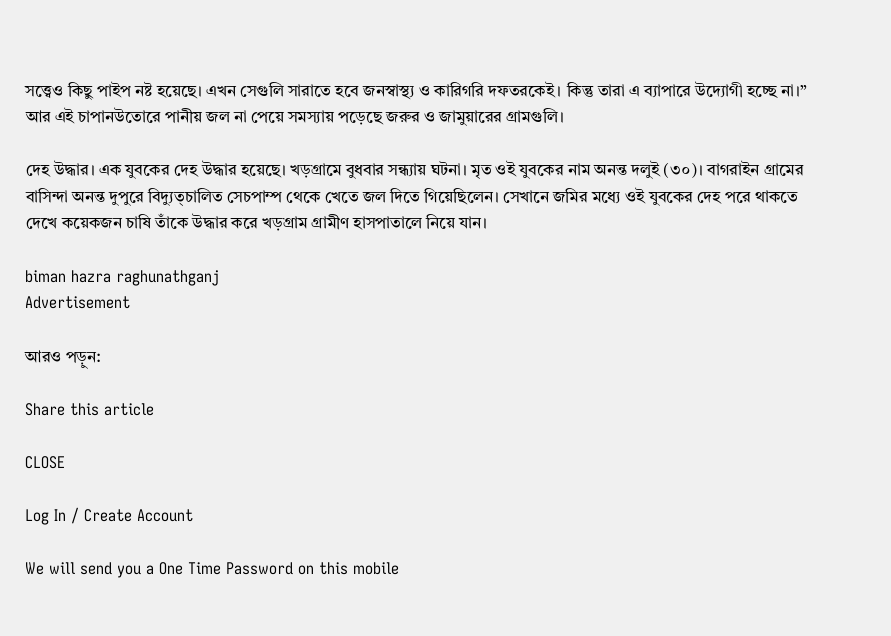সত্ত্বেও কিছু পাইপ নষ্ট হয়েছে। এখন সেগুলি সারাতে হবে জনস্বাস্থ্য ও কারিগরি দফতরকেই। কিন্তু তারা এ ব্যাপারে উদ্যোগী হচ্ছে না।” আর এই চাপানউতোরে পানীয় জল না পেয়ে সমস্যায় পড়েছে জরুর ও জামুয়ারের গ্রামগুলি।

দেহ উদ্ধার। এক যুবকের দেহ উদ্ধার হয়েছে। খড়গ্রামে বুধবার সন্ধ্যায় ঘটনা। মৃত ওই যুবকের নাম অনন্ত দলুই (৩০)। বাগরাইন গ্রামের বাসিন্দা অনন্ত দুপুরে বিদ্যুত্‌চালিত সেচপাম্প থেকে খেতে জল দিতে গিয়েছিলেন। সেখানে জমির মধ্যে ওই যুবকের দেহ পরে থাকতে দেখে কয়েকজন চাষি তাঁকে উদ্ধার করে খড়গ্রাম গ্রামীণ হাসপাতালে নিয়ে যান।

biman hazra raghunathganj
Advertisement

আরও পড়ুন:

Share this article

CLOSE

Log In / Create Account

We will send you a One Time Password on this mobile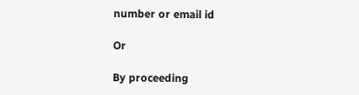number or email id

Or

By proceeding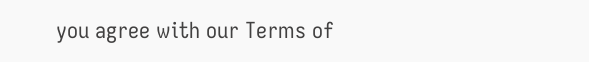you agree with our Terms of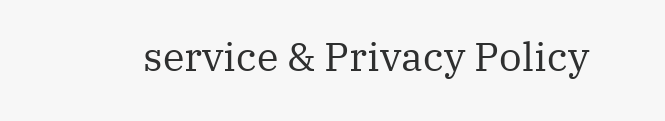service & Privacy Policy